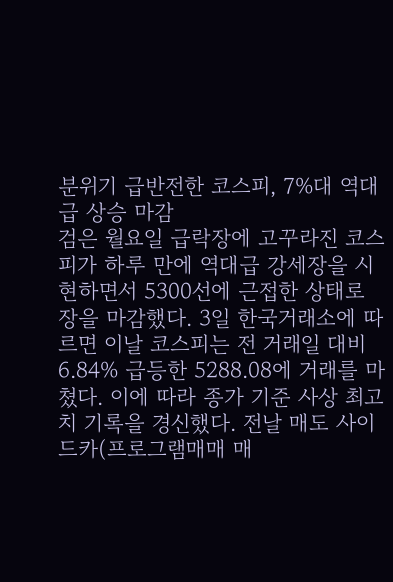분위기 급반전한 코스피, 7%대 역대급 상승 마감
검은 월요일 급락장에 고꾸라진 코스피가 하루 만에 역대급 강세장을 시현하면서 5300선에 근접한 상태로 장을 마감했다. 3일 한국거래소에 따르면 이날 코스피는 전 거래일 대비 6.84% 급등한 5288.08에 거래를 마쳤다. 이에 따라 종가 기준 사상 최고치 기록을 경신했다. 전날 매도 사이드카(프로그램매매 매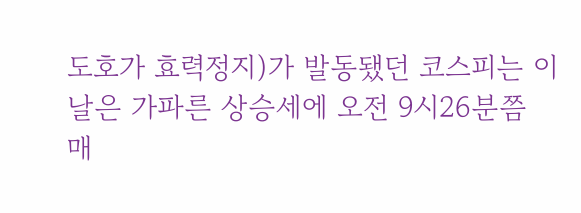도호가 효력정지)가 발동됐던 코스피는 이날은 가파른 상승세에 오전 9시26분쯤 매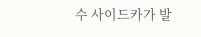수 사이드카가 발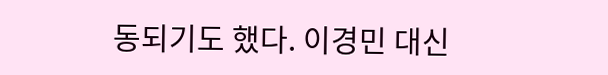동되기도 했다. 이경민 대신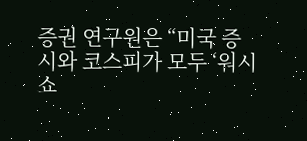증권 연구원은 “미국 증시와 코스피가 모두 ‘워시 쇼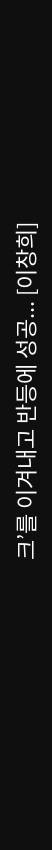크’를 이겨내고 반등에 성공... [이창희]